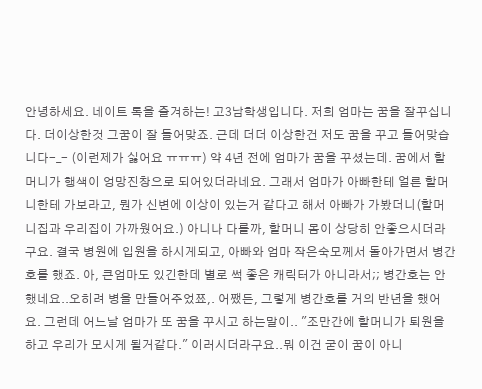안녕하세요. 네이트 톡을 즐겨하는! 고3남학생입니다. 저희 엄마는 꿈을 잘꾸십니다. 더이상한것 그꿈이 잘 들어맞죠. 근데 더더 이상한건 저도 꿈을 꾸고 들어맞습니다-_- (이런제가 싫어요 ㅠㅠㅠ) 약 4년 전에 엄마가 꿈을 꾸셨는데. 꿈에서 할머니가 행색이 엉망진창으로 되어있더라네요. 그래서 엄마가 아빠한테 얼른 할머니한테 가보라고, 뭔가 신변에 이상이 있는거 같다고 해서 아빠가 가봤더니(할머니집과 우리집이 가까웠어요.) 아니나 다를까, 할머니 몸이 상당히 안좋으시더라구요. 결국 병원에 입원을 하시게되고, 아빠와 엄마 작은숙모께서 돌아가면서 병간호를 했죠. 아, 큰엄마도 있긴한데 별로 썩 좋은 캐릭터가 아니라서;; 병간호는 안했네요..오히려 병을 만들어주었쬬,. 어쨌든, 그렇게 병간호를 거의 반년을 했어요. 그런데 어느날 엄마가 또 꿈을 꾸시고 하는말이.. "조만간에 할머니가 퇴원을 하고 우리가 모시게 될거같다." 이러시더라구요..뭐 이건 굳이 꿈이 아니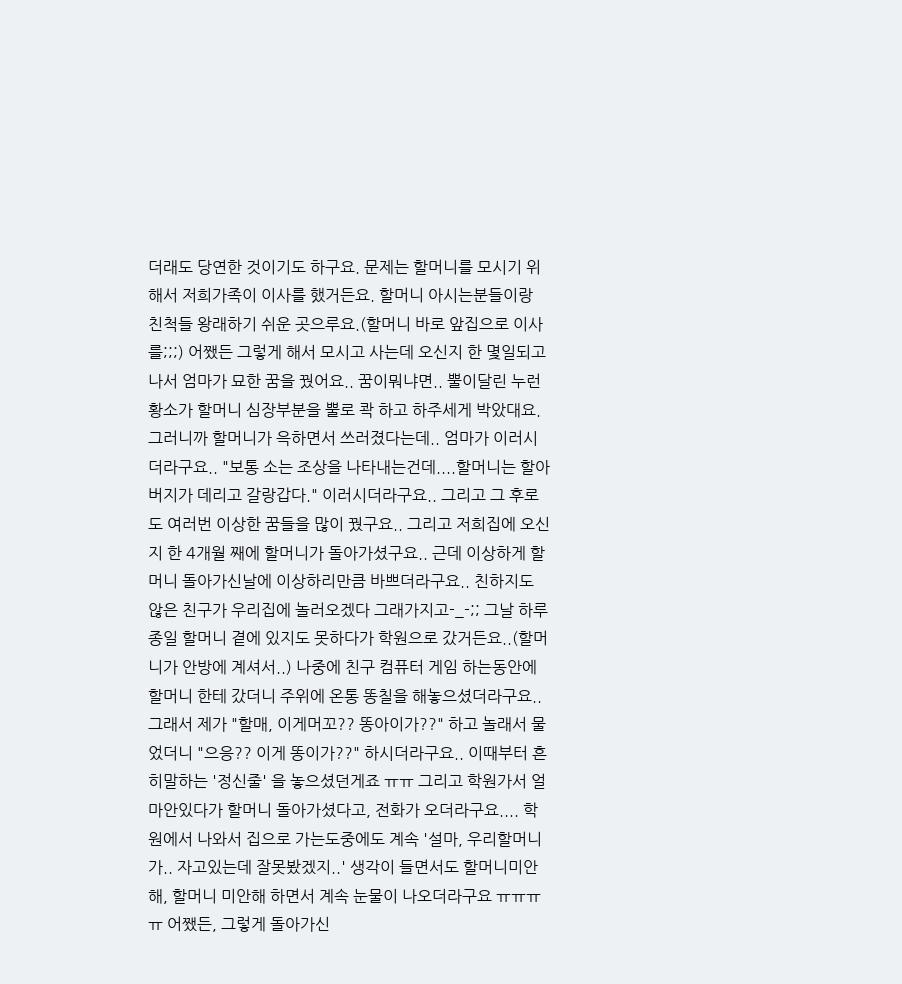더래도 당연한 것이기도 하구요. 문제는 할머니를 모시기 위해서 저희가족이 이사를 했거든요. 할머니 아시는분들이랑 친척들 왕래하기 쉬운 곳으루요.(할머니 바로 앞집으로 이사를;;;) 어쨌든 그렇게 해서 모시고 사는데 오신지 한 몇일되고나서 엄마가 묘한 꿈을 꿨어요.. 꿈이뭐냐면.. 뿔이달린 누런 황소가 할머니 심장부분을 뿔로 콱 하고 하주세게 박았대요. 그러니까 할머니가 윽하면서 쓰러졌다는데.. 엄마가 이러시더라구요.. "보통 소는 조상을 나타내는건데....할머니는 할아버지가 데리고 갈랑갑다." 이러시더라구요.. 그리고 그 후로도 여러번 이상한 꿈들을 많이 꿨구요.. 그리고 저희집에 오신지 한 4개월 째에 할머니가 돌아가셨구요.. 근데 이상하게 할머니 돌아가신날에 이상하리만큼 바쁘더라구요.. 친하지도 않은 친구가 우리집에 놀러오겠다 그래가지고-_-;; 그날 하루종일 할머니 곁에 있지도 못하다가 학원으로 갔거든요..(할머니가 안방에 계셔서..) 나중에 친구 컴퓨터 게임 하는동안에 할머니 한테 갔더니 주위에 온통 똥칠을 해놓으셨더라구요.. 그래서 제가 "할매, 이게머꼬?? 똥아이가??" 하고 놀래서 물었더니 "으응?? 이게 똥이가??" 하시더라구요.. 이때부터 흔히말하는 '정신줄' 을 놓으셨던게죠 ㅠㅠ 그리고 학원가서 얼마안있다가 할머니 돌아가셨다고, 전화가 오더라구요.... 학원에서 나와서 집으로 가는도중에도 계속 '설마, 우리할머니가.. 자고있는데 잘못봤겠지..' 생각이 들면서도 할머니미안해, 할머니 미안해 하면서 계속 눈물이 나오더라구요 ㅠㅠㅠㅠ 어쨌든, 그렇게 돌아가신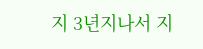지 3년지나서 지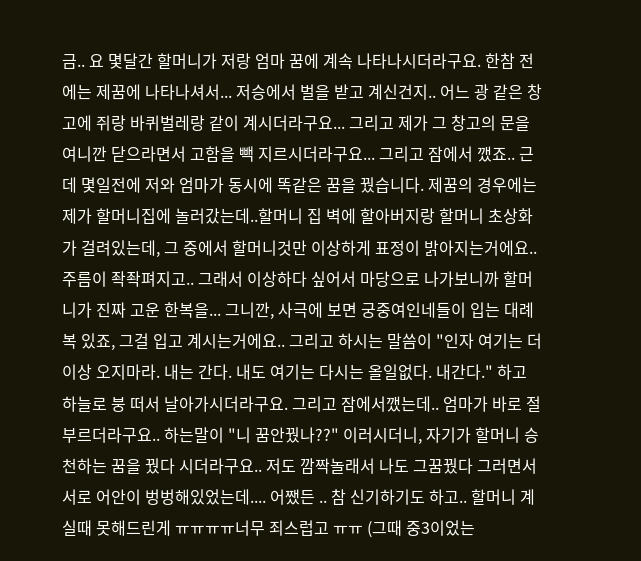금.. 요 몇달간 할머니가 저랑 엄마 꿈에 계속 나타나시더라구요. 한참 전에는 제꿈에 나타나셔서... 저승에서 벌을 받고 계신건지.. 어느 광 같은 창고에 쥐랑 바퀴벌레랑 같이 계시더라구요... 그리고 제가 그 창고의 문을 여니깐 닫으라면서 고함을 빽 지르시더라구요... 그리고 잠에서 깼죠.. 근데 몇일전에 저와 엄마가 동시에 똑같은 꿈을 꿨습니다. 제꿈의 경우에는 제가 할머니집에 놀러갔는데..할머니 집 벽에 할아버지랑 할머니 초상화가 걸려있는데, 그 중에서 할머니것만 이상하게 표정이 밝아지는거에요.. 주름이 좍좍펴지고.. 그래서 이상하다 싶어서 마당으로 나가보니까 할머니가 진짜 고운 한복을... 그니깐, 사극에 보면 궁중여인네들이 입는 대례복 있죠, 그걸 입고 계시는거에요.. 그리고 하시는 말씀이 "인자 여기는 더이상 오지마라. 내는 간다. 내도 여기는 다시는 올일없다. 내간다." 하고 하늘로 붕 떠서 날아가시더라구요. 그리고 잠에서깼는데.. 엄마가 바로 절 부르더라구요.. 하는말이 "니 꿈안꿨나??" 이러시더니, 자기가 할머니 승천하는 꿈을 꿨다 시더라구요.. 저도 깜짝놀래서 나도 그꿈꿨다 그러면서 서로 어안이 벙벙해있었는데.... 어쨌든 .. 참 신기하기도 하고.. 할머니 계실때 못해드린게 ㅠㅠㅠㅠ너무 죄스럽고 ㅠㅠ (그때 중3이었는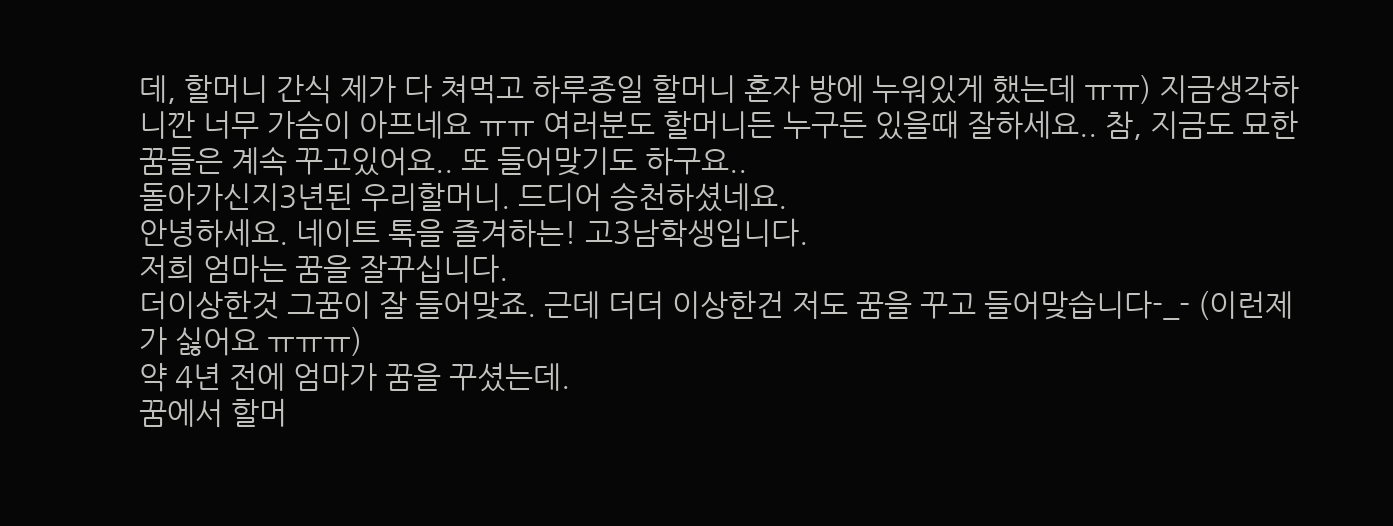데, 할머니 간식 제가 다 쳐먹고 하루종일 할머니 혼자 방에 누워있게 했는데 ㅠㅠ) 지금생각하니깐 너무 가슴이 아프네요 ㅠㅠ 여러분도 할머니든 누구든 있을때 잘하세요.. 참, 지금도 묘한 꿈들은 계속 꾸고있어요.. 또 들어맞기도 하구요..
돌아가신지3년된 우리할머니. 드디어 승천하셨네요.
안녕하세요. 네이트 톡을 즐겨하는! 고3남학생입니다.
저희 엄마는 꿈을 잘꾸십니다.
더이상한것 그꿈이 잘 들어맞죠. 근데 더더 이상한건 저도 꿈을 꾸고 들어맞습니다-_- (이런제가 싫어요 ㅠㅠㅠ)
약 4년 전에 엄마가 꿈을 꾸셨는데.
꿈에서 할머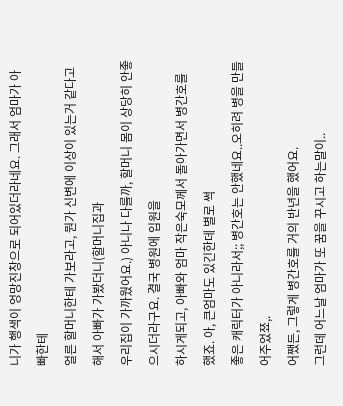니가 행색이 엉망진창으로 되어있더라네요. 그래서 엄마가 아빠한테
얼른 할머니한테 가보라고, 뭔가 신변에 이상이 있는거 같다고 해서 아빠가 가봤더니(할머니집과
우리집이 가까웠어요.) 아니나 다를까, 할머니 몸이 상당히 안좋으시더라구요. 결국 병원에 입원을
하시게되고, 아빠와 엄마 작은숙모께서 돌아가면서 병간호를 했죠. 아, 큰엄마도 있긴한데 별로 썩
좋은 캐릭터가 아니라서;; 병간호는 안했네요..오히려 병을 만들어주었쬬,.
어쨌든, 그렇게 병간호를 거의 반년을 했어요.
그런데 어느날 엄마가 또 꿈을 꾸시고 하는말이..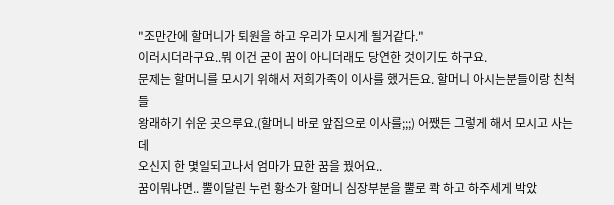"조만간에 할머니가 퇴원을 하고 우리가 모시게 될거같다."
이러시더라구요..뭐 이건 굳이 꿈이 아니더래도 당연한 것이기도 하구요.
문제는 할머니를 모시기 위해서 저희가족이 이사를 했거든요. 할머니 아시는분들이랑 친척들
왕래하기 쉬운 곳으루요.(할머니 바로 앞집으로 이사를;;;) 어쨌든 그렇게 해서 모시고 사는데
오신지 한 몇일되고나서 엄마가 묘한 꿈을 꿨어요..
꿈이뭐냐면.. 뿔이달린 누런 황소가 할머니 심장부분을 뿔로 콱 하고 하주세게 박았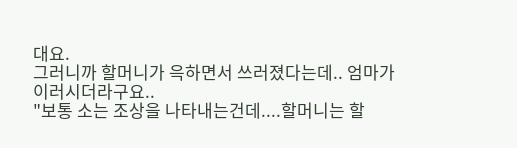대요.
그러니까 할머니가 윽하면서 쓰러졌다는데.. 엄마가 이러시더라구요..
"보통 소는 조상을 나타내는건데....할머니는 할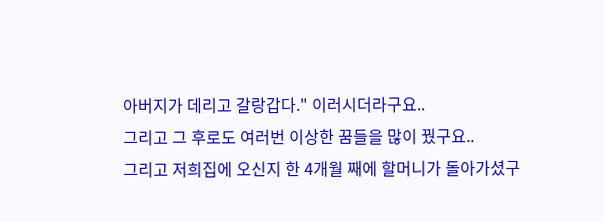아버지가 데리고 갈랑갑다." 이러시더라구요..
그리고 그 후로도 여러번 이상한 꿈들을 많이 꿨구요..
그리고 저희집에 오신지 한 4개월 째에 할머니가 돌아가셨구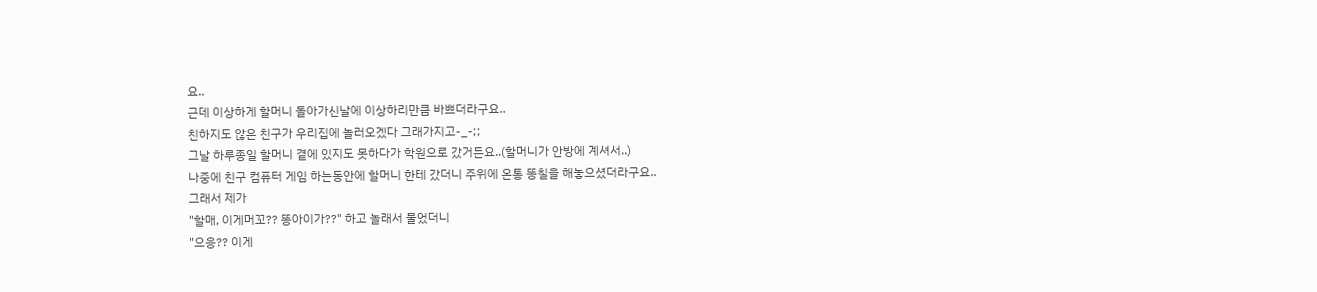요..
근데 이상하게 할머니 돌아가신날에 이상하리만큼 바쁘더라구요..
친하지도 않은 친구가 우리집에 놀러오겠다 그래가지고-_-;;
그날 하루종일 할머니 곁에 있지도 못하다가 학원으로 갔거든요..(할머니가 안방에 계셔서..)
나중에 친구 컴퓨터 게임 하는동안에 할머니 한테 갔더니 주위에 온통 똥칠을 해놓으셨더라구요..
그래서 제가
"할매, 이게머꼬?? 똥아이가??" 하고 놀래서 물었더니
"으응?? 이게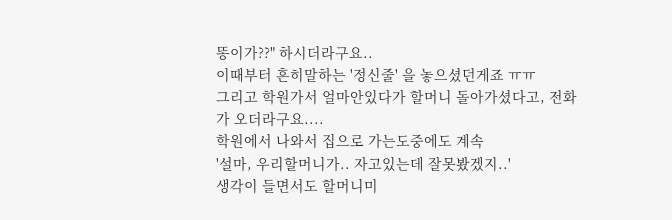똥이가??" 하시더라구요..
이때부터 흔히말하는 '정신줄' 을 놓으셨던게죠 ㅠㅠ
그리고 학원가서 얼마안있다가 할머니 돌아가셨다고, 전화가 오더라구요....
학원에서 나와서 집으로 가는도중에도 계속
'설마, 우리할머니가.. 자고있는데 잘못봤겠지..'
생각이 들면서도 할머니미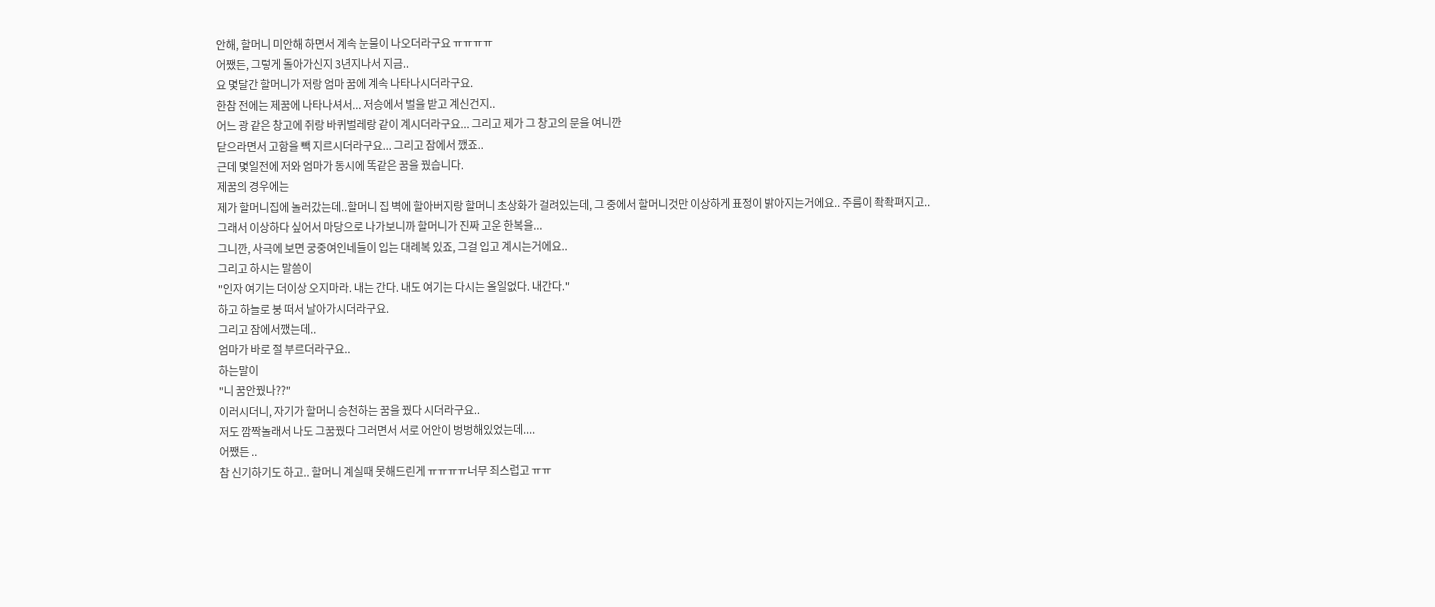안해, 할머니 미안해 하면서 계속 눈물이 나오더라구요 ㅠㅠㅠㅠ
어쨌든, 그렇게 돌아가신지 3년지나서 지금..
요 몇달간 할머니가 저랑 엄마 꿈에 계속 나타나시더라구요.
한참 전에는 제꿈에 나타나셔서... 저승에서 벌을 받고 계신건지..
어느 광 같은 창고에 쥐랑 바퀴벌레랑 같이 계시더라구요... 그리고 제가 그 창고의 문을 여니깐
닫으라면서 고함을 빽 지르시더라구요... 그리고 잠에서 깼죠..
근데 몇일전에 저와 엄마가 동시에 똑같은 꿈을 꿨습니다.
제꿈의 경우에는
제가 할머니집에 놀러갔는데..할머니 집 벽에 할아버지랑 할머니 초상화가 걸려있는데, 그 중에서 할머니것만 이상하게 표정이 밝아지는거에요.. 주름이 좍좍펴지고..
그래서 이상하다 싶어서 마당으로 나가보니까 할머니가 진짜 고운 한복을...
그니깐, 사극에 보면 궁중여인네들이 입는 대례복 있죠, 그걸 입고 계시는거에요..
그리고 하시는 말씀이
"인자 여기는 더이상 오지마라. 내는 간다. 내도 여기는 다시는 올일없다. 내간다."
하고 하늘로 붕 떠서 날아가시더라구요.
그리고 잠에서깼는데..
엄마가 바로 절 부르더라구요..
하는말이
"니 꿈안꿨나??"
이러시더니, 자기가 할머니 승천하는 꿈을 꿨다 시더라구요..
저도 깜짝놀래서 나도 그꿈꿨다 그러면서 서로 어안이 벙벙해있었는데....
어쨌든 ..
참 신기하기도 하고.. 할머니 계실때 못해드린게 ㅠㅠㅠㅠ너무 죄스럽고 ㅠㅠ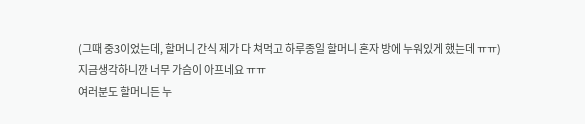(그때 중3이었는데, 할머니 간식 제가 다 쳐먹고 하루종일 할머니 혼자 방에 누워있게 했는데 ㅠㅠ)
지금생각하니깐 너무 가슴이 아프네요 ㅠㅠ
여러분도 할머니든 누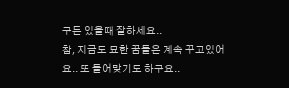구든 있을때 잘하세요..
참, 지금도 묘한 꿈들은 계속 꾸고있어요.. 또 들어맞기도 하구요..